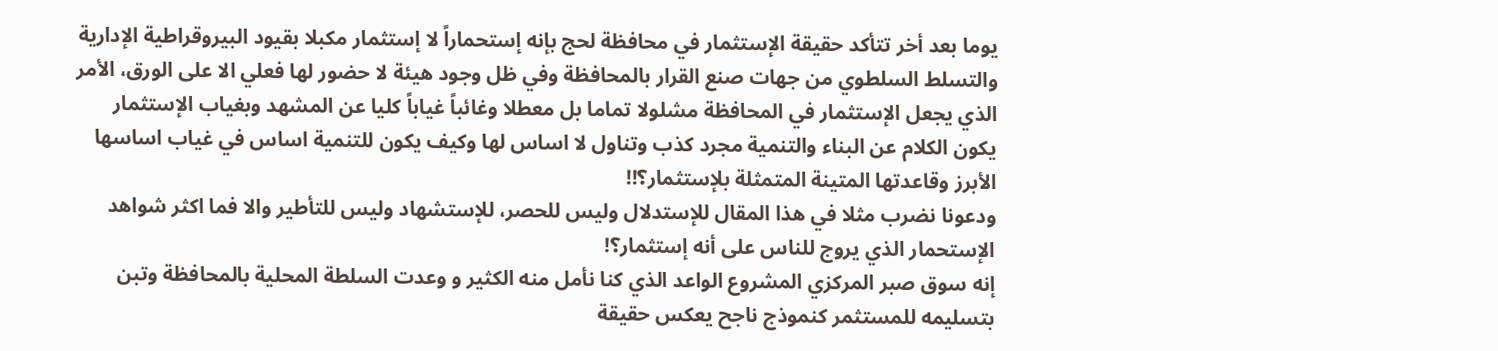يوما بعد أخر تتأكد حقيقة الإستثمار في محافظة لحج بإنه إستحماراً لا إستثمار مكبلا بقيود البيروقراطية الإدارية والتسلط السلطوي من جهات صنع القرار بالمحافظة وفي ظل وجود هيئة لا حضور لها فعلي الا على الورق، الأمر الذي يجعل الإستثمار في المحافظة مشلولا تماما بل معطلا وغائباً غياباً كليا عن المشهد وبغياب الإستثمار يكون الكلام عن البناء والتنمية مجرد كذب وتناول لا اساس لها وكيف يكون للتنمية اساس في غياب اساسها الأبرز وقاعدتها المتينة المتمثلة بلإستثمار؟!!
ودعونا نضرب مثلا في هذا المقال للإستدلال وليس للحصر، للإستشهاد وليس للتأطير والا فما اكثر شواهد الإستحمار الذي يروج للناس على أنه إستثمار؟!
إنه سوق صبر المركزي المشروع الواعد الذي كنا نأمل منه الكثير و وعدت السلطة المحلية بالمحافظة وتبن بتسليمه للمستثمر كنموذج ناجح يعكس حقيقة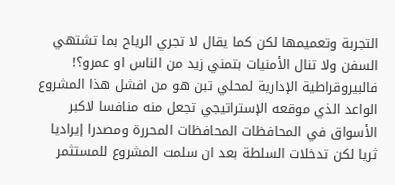التجربة وتعميمها لكن كما يقال لا تجري الرياح بما تشتهي السفن ولا تنال الأمنيات بتمني زيد من الناس او عمرو؟!
فالبيروقراطية الإدارية لمحلي تبن هو من افشل هذا المشروع الواعد الذي موقعه الإستراتيجي تجعل منه منافسا لاكبر الأسواق في المحافظات المحافظات المحررة ومصدرا إيراديا ثريا لكن تدخلات السلطة بعد ان سلمت المشروع للمستثمر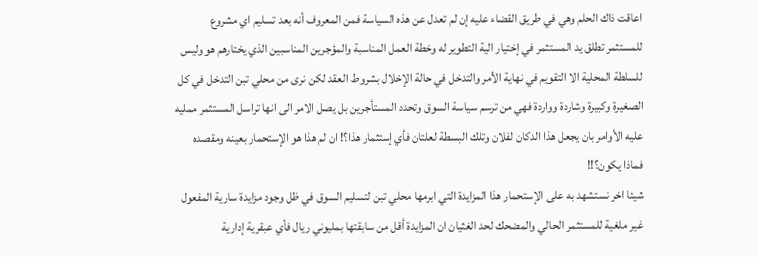اعاقت ذاك الحلم وهي في طريق القضاء عليه إن لم تعدل عن هذه السياسة فمن المعروف أنه بعد تسليم اي مشروع للمستثمر تطلق يد المستثمر في إختيار الية التطوير له وخطة العمل المناسبة والمؤجرين المناسبين الذي يختارهم هو وليس للسلطة المحلية الا التقويم في نهاية الأمر والتدخل في حالة الإخلال بشروط العقد لكن نرى من محلي تبن التدخل في كل الصغيرة وكبيرة وشاردة وواردة فهي من ترسم سياسة السوق وتحدد المستأجرين بل يصل الامر الى انها تراسل المستثمر ممليه عليه الأوامر بان يجعل هذا الدكان لفلان وتلك البسطة لعلتان فأي إستثمار هذا؟! ان لم هذا هو الإستحمار بعينه ومقصده فماذا يكون؟!!
شيئا اخر نستشهد به على الإستحمار هذا المزايدة التي ابرمها محلي تبن لتسليم السوق في ظل وجود مزايدة سارية المفعول غير ملغية للمستثمر الحالي والمضحك لحد الغثيان ان المزايدة أقل من سابقتها بمليوني ريال فأي عبقرية إدارية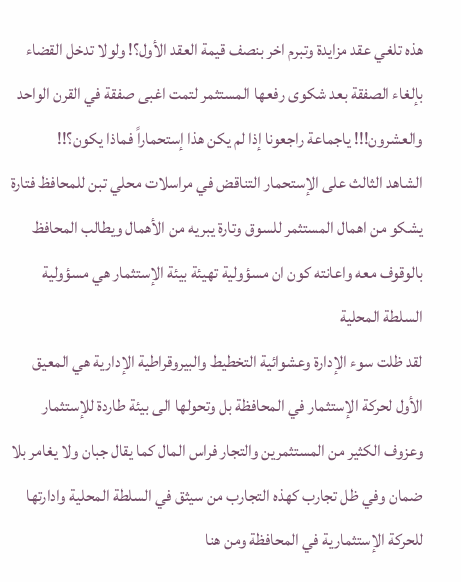هذه تلغي عقد مزايدة وتبرم اخر بنصف قيمة العقد الأول؟! ولولا تدخل القضاء بإلغاء الصفقة بعد شكوى رفعها المستثمر لتمت اغبى صفقة في القرن الواحد والعشرون!!! ياجماعة راجعونا إذا لم يكن هذا إستحماراً فماذا يكون؟!!
الشاهد الثالث على الإستحمار التناقض في مراسلات محلي تبن للمحافظ فتارة يشكو من اهمال المستثمر للسوق وتارة يبريه من الأهمال ويطالب المحافظ بالوقوف معه واعانته كون ان مسؤولية تهيئة بيئة الإستثمار هي مسؤولية السلطة المحلية
لقد ظلت سوء الإدارة وعشوائية التخطيط والبيروقراطية الإدارية هي المعيق الأول لحركة الإستثمار في المحافظة بل وتحولها الى بيئة طاردة للإستثمار وعزوف الكثير من المستثمرين والتجار فراس المال كما يقال جبان ولا يغامر بلا ضمان وفي ظل تجارب كهذه التجارب من سيثق في السلطة المحلية وادارتها للحركة الإستثمارية في المحافظة ومن هنا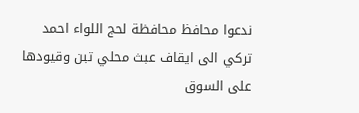ندعوا محافظ محافظة لحج اللواء احمد تركي الى ايقاف عبث محلي تبن وقيودها على السوق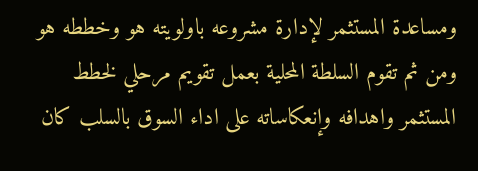ومساعدة المستثمر لإدارة مشروعه باولويته هو وخططه هو ومن ثم تقوم السلطة المحلية بعمل تقويم مرحلي لخطط المستثمر واهدافه وإنعكاساته على اداء السوق بالسلب كان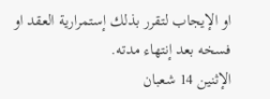او الإيجاب لتقرر بذلك إستمرارية العقد او فسخه بعد إنتهاء مدته.
الإثنين 14 شعبان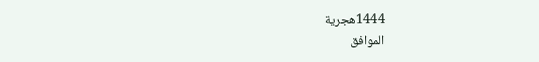1444هجرية
الموافق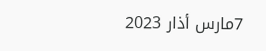7مارس أذار 2023